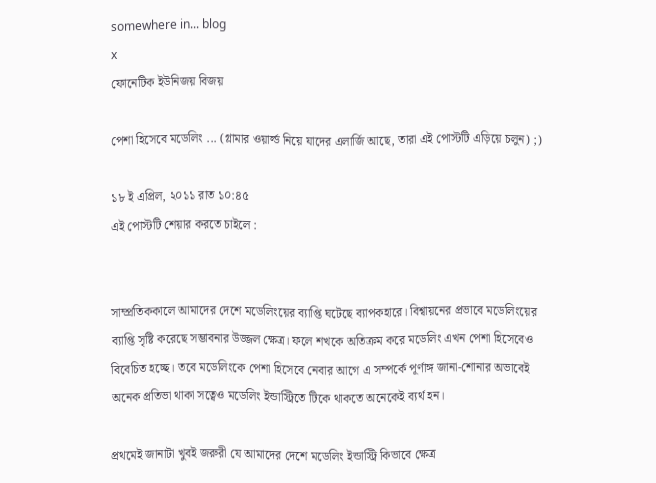somewhere in... blog
x
ফোনেটিক ইউনিজয় বিজয়

পেশা হিসেবে মডেলিং ... (গ্লামার ওয়ার্ল্ড নিয়ে যাদের এলার্জি আছে, তারা এই পোস্টটি এড়িয়ে চলুন) ;)

১৮ ই এপ্রিল, ২০১১ রাত ১০:৪৫
এই পোস্টটি শেয়ার করতে চাইলে :


সাম্প্রতিককালে আমাদের দেশে মডেলিংয়ের ব্যাপ্তি ঘটেছে ব্যাপকহারে। বিশ্বায়নের প্রভাবে মডেলিংয়ের ব্যাপ্তি সৃষ্টি করেছে সম্ভাবনার উজ্জল ক্ষেত্র। ফলে শখকে অতিক্রম করে মডেলিং এখন পেশা হিসেবেও বিবেচিত হচ্ছে। তবে মডেলিংকে পেশা হিসেবে নেবার আগে এ সম্পর্কে পূর্ণাঙ্গ জানা-শোনার অভাবেই অনেক প্রতিভা থাকা সত্বেও মডেলিং ইন্ডাস্ট্রিতে টিকে থাকতে অনেকেই ব্যর্থ হন।

প্রথমেই জানাটা খুবই জরুরী যে আমাদের দেশে মডেলিং ইন্ডাস্ট্রি কিভাবে ক্ষেত্র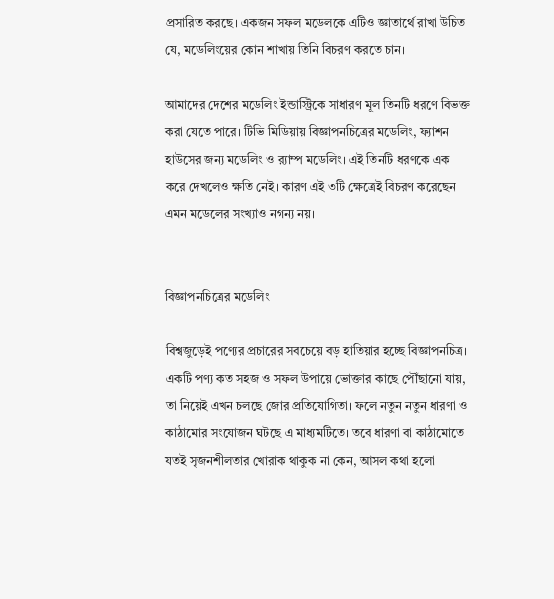প্রসারিত করছে। একজন সফল মডেলকে এটিও জ্ঞাতার্থে রাখা উচিত যে, মডেলিংয়ের কোন শাখায় তিনি বিচরণ করতে চান।

আমাদের দেশের মডেলিং ইন্ডাস্ট্রিকে সাধারণ মূল তিনটি ধরণে বিভক্ত করা যেতে পারে। টিভি মিডিয়ায় বিজ্ঞাপনচিত্রের মডেলিং, ফ্যাশন হাউসের জন্য মডেলিং ও র‌্যাম্প মডেলিং। এই তিনটি ধরণকে এক করে দেখলেও ক্ষতি নেই। কারণ এই ৩টি ক্ষেত্রেই বিচরণ করেছেন এমন মডেলের সংখ্যাও নগন্য নয়।


বিজ্ঞাপনচিত্রের মডেলিং

বিশ্বজুড়েই পণ্যের প্রচারের সবচেয়ে বড় হাতিয়ার হচ্ছে বিজ্ঞাপনচিত্র। একটি পণ্য কত সহজ ও সফল উপায়ে ভোক্তার কাছে পৌঁছানো যায়, তা নিয়েই এখন চলছে জোর প্রতিযোগিতা। ফলে নতুন নতুন ধারণা ও কাঠামোর সংযোজন ঘটছে এ মাধ্যমটিতে। তবে ধারণা বা কাঠামোতে যতই সৃজনশীলতার খোরাক থাকুক না কেন, আসল কথা হলো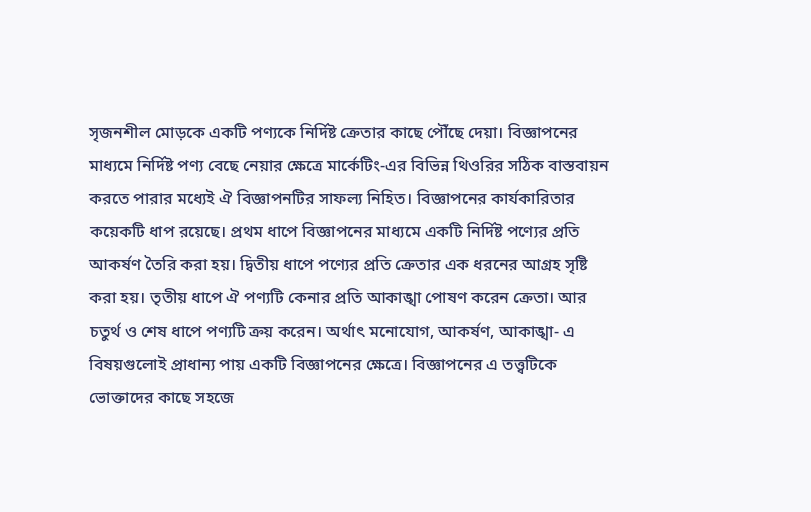সৃজনশীল মোড়কে একটি পণ্যকে নির্দিষ্ট ক্রেতার কাছে পৌঁছে দেয়া। বিজ্ঞাপনের মাধ্যমে নির্দিষ্ট পণ্য বেছে নেয়ার ক্ষেত্রে মার্কেটিং-এর বিভিন্ন থিওরির সঠিক বাস্তবায়ন করতে পারার মধ্যেই ঐ বিজ্ঞাপনটির সাফল্য নিহিত। বিজ্ঞাপনের কার্যকারিতার কয়েকটি ধাপ রয়েছে। প্রথম ধাপে বিজ্ঞাপনের মাধ্যমে একটি নির্দিষ্ট পণ্যের প্রতি আকর্ষণ তৈরি করা হয়। দ্বিতীয় ধাপে পণ্যের প্রতি ক্রেতার এক ধরনের আগ্রহ সৃষ্টি করা হয়। তৃতীয় ধাপে ঐ পণ্যটি কেনার প্রতি আকাঙ্খা পোষণ করেন ক্রেতা। আর চতুর্থ ও শেষ ধাপে পণ্যটি ক্রয় করেন। অর্থাৎ মনোযোগ, আকর্ষণ, আকাঙ্খা- এ বিষয়গুলোই প্রাধান্য পায় একটি বিজ্ঞাপনের ক্ষেত্রে। বিজ্ঞাপনের এ তত্ত্বটিকে ভোক্তাদের কাছে সহজে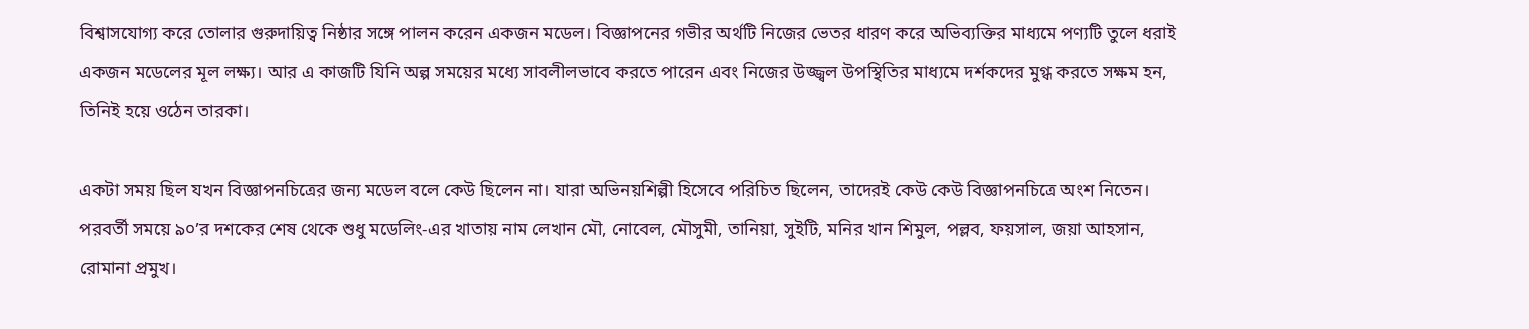বিশ্বাসযোগ্য করে তোলার গুরুদায়িত্ব নিষ্ঠার সঙ্গে পালন করেন একজন মডেল। বিজ্ঞাপনের গভীর অর্থটি নিজের ভেতর ধারণ করে অভিব্যক্তির মাধ্যমে পণ্যটি তুলে ধরাই একজন মডেলের মূল লক্ষ্য। আর এ কাজটি যিনি অল্প সময়ের মধ্যে সাবলীলভাবে করতে পারেন এবং নিজের উজ্জ্বল উপস্থিতির মাধ্যমে দর্শকদের মুগ্ধ করতে সক্ষম হন, তিনিই হয়ে ওঠেন তারকা।

একটা সময় ছিল যখন বিজ্ঞাপনচিত্রের জন্য মডেল বলে কেউ ছিলেন না। যারা অভিনয়শিল্পী হিসেবে পরিচিত ছিলেন, তাদেরই কেউ কেউ বিজ্ঞাপনচিত্রে অংশ নিতেন। পরবর্তী সময়ে ৯০’র দশকের শেষ থেকে শুধু মডেলিং-এর খাতায় নাম লেখান মৌ, নোবেল, মৌসুমী, তানিয়া, সুইটি, মনির খান শিমুল, পল্লব, ফয়সাল, জয়া আহসান, রোমানা প্রমুখ।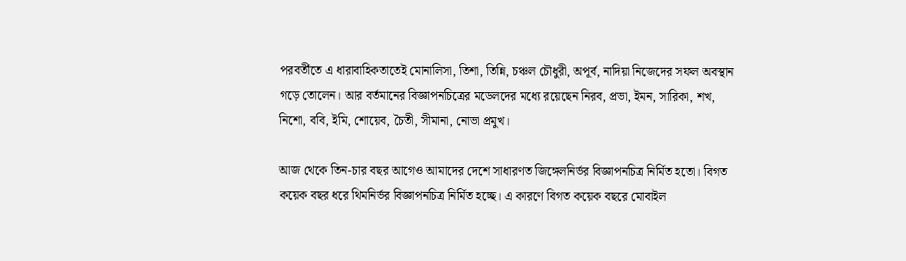পরবর্তীতে এ ধারাবাহিকতাতেই মোনালিসা, তিশা, তিন্নি, চঞ্চল চৌধুরী, অপূর্ব, নাদিয়া নিজেদের সফল অবস্থান গড়ে তোলেন। আর বর্তমানের বিজ্ঞাপনচিত্রের মডেলদের মধ্যে রয়েছেন নিরব, প্রভা, ইমন, সারিকা, শখ, নিশো, ববি, ইমি, শোয়েব, চৈতী, সীমানা, নোভা প্রমুখ।

আজ থেকে তিন-চার বছর আগেও আমাদের দেশে সাধারণত জিঙ্গেলনির্ভর বিজ্ঞাপনচিত্র নির্মিত হতো। বিগত কয়েক বছর ধরে থিমনির্ভর বিজ্ঞাপনচিত্র নির্মিত হচ্ছে। এ কারণে বিগত কয়েক বছরে মোবাইল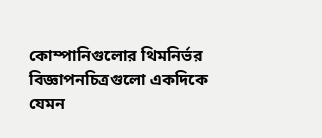কোম্পানিগুলোর থিমনির্ভর বিজ্ঞাপনচিত্রগুলো একদিকে যেমন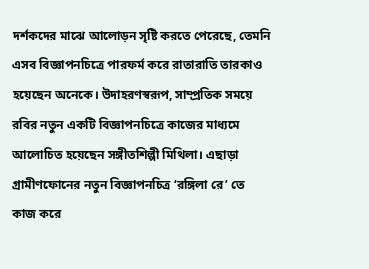দর্শকদের মাঝে আলোড়ন সৃষ্টি করতে পেরেছে, তেমনি এসব বিজ্ঞাপনচিত্রে পারফর্ম করে রাতারাতি তারকাও হয়েছেন অনেকে। উদাহরণস্বরূপ, সাম্প্রতিক সময়ে রবির নতুন একটি বিজ্ঞাপনচিত্রে কাজের মাধ্যমে আলোচিত হয়েছেন সঙ্গীতশিল্পী মিথিলা। এছাড়া গ্রামীণফোনের নতুন বিজ্ঞাপনচিত্র ‘রঙ্গিলা রে’ তে কাজ করে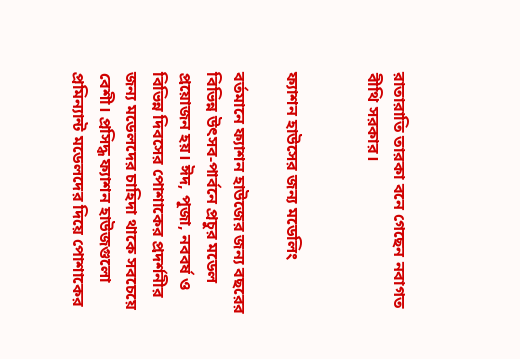রাতারাতি তারকা বনে গেছেন নবাগত বীথি সরকার।


ফ্যাশন হাউসের জন্য মডেলিং

বর্তমানে ফ্যাশন হাউজের জন্য বছরের বিভিন্ন উৎসব-পার্বনে প্রচুর মডেল প্রয়োজন হয়। ঈদ, পূজা, নববর্ষ ও বিভিন্ন দিবসের পোশাকের প্রদর্শনীর জন্য মডেলদের চাহিদা থাকে সবচেয়ে বেশী। প্রসিদ্ধ ফ্যাশন হাউজগুলো প্রমিন্যান্ট মডেলদের দিয়ে পোশাকের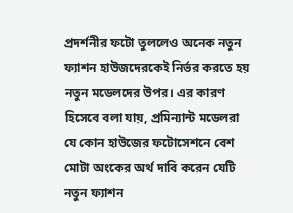প্রদর্শনীর ফটো তুললেও অনেক নতুন ফ্যাশন হাউজদেরকেই নির্ভর করতে হয় নতুন মডেলদের উপর। এর কারণ হিসেবে বলা যায়, প্রমিন্যান্ট মডেলরা যে কোন হাউজের ফটোসেশনে বেশ মোটা অংকের অর্থ দাবি করেন যেটি নতুন ফ্যাশন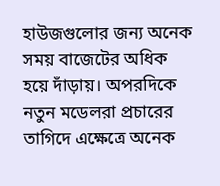হাউজগুলোর জন্য অনেক সময় বাজেটের অধিক হয়ে দাঁড়ায়। অপরদিকে নতুন মডেলরা প্রচারের তাগিদে এক্ষেত্রে অনেক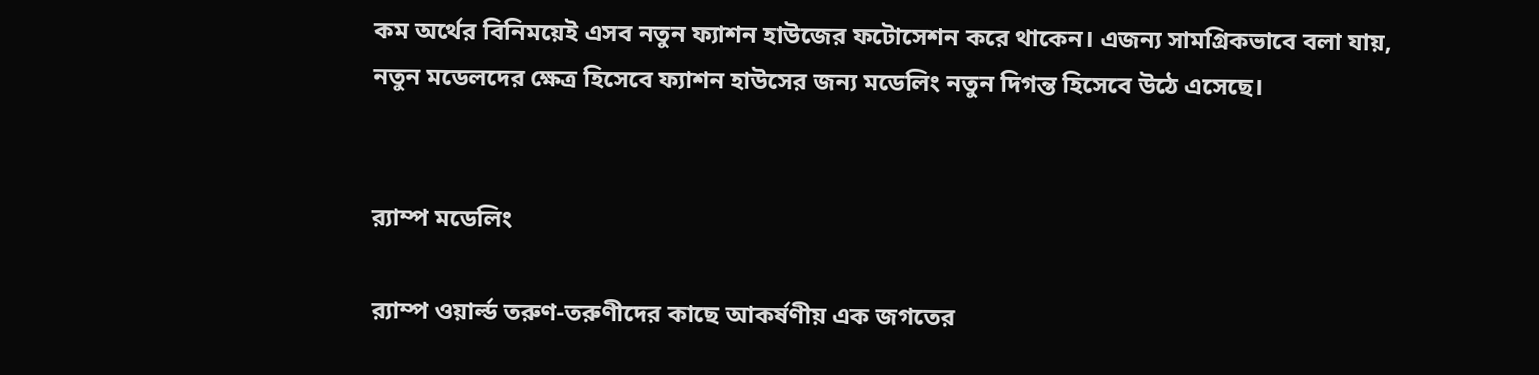কম অর্থের বিনিময়েই এসব নতুন ফ্যাশন হাউজের ফটোসেশন করে থাকেন। এজন্য সামগ্রিকভাবে বলা যায়, নতুন মডেলদের ক্ষেত্র হিসেবে ফ্যাশন হাউসের জন্য মডেলিং নতুন দিগন্ত হিসেবে উঠে এসেছে।


র‌্যাম্প মডেলিং

র‌্যাম্প ওয়ার্ল্ড তরুণ-তরুণীদের কাছে আকর্ষণীয় এক জগতের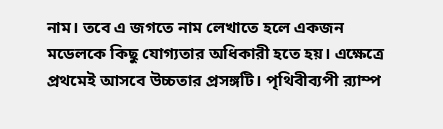নাম। তবে এ জগতে নাম লেখাতে হলে একজন মডেলকে কিছু যোগ্যতার অধিকারী হতে হয়। এক্ষেত্রে প্রথমেই আসবে উচ্চতার প্রসঙ্গটি। পৃথিবীব্যপী র‌্যাম্প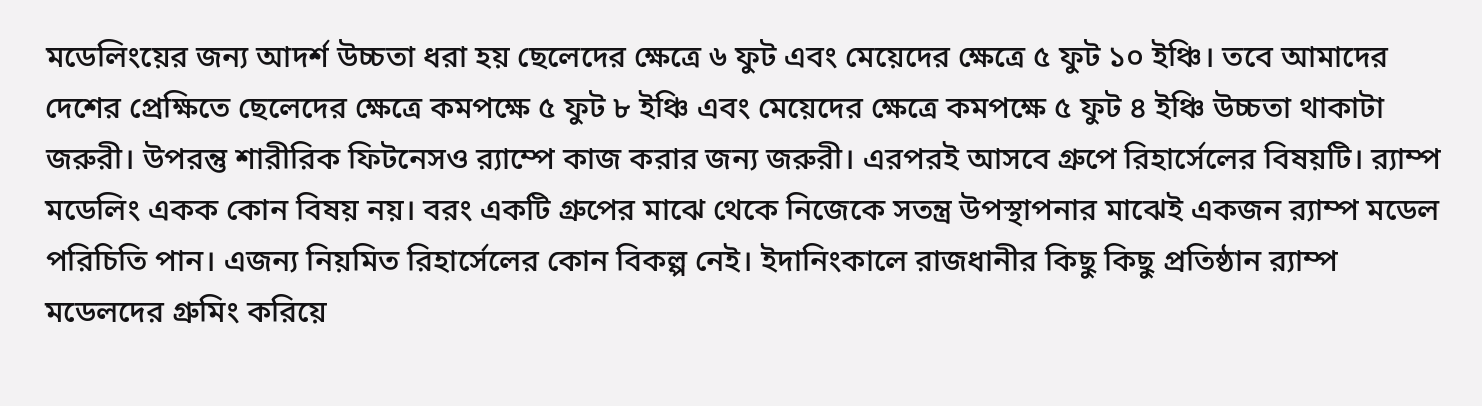মডেলিংয়ের জন্য আদর্শ উচ্চতা ধরা হয় ছেলেদের ক্ষেত্রে ৬ ফুট এবং মেয়েদের ক্ষেত্রে ৫ ফুট ১০ ইঞ্চি। তবে আমাদের দেশের প্রেক্ষিতে ছেলেদের ক্ষেত্রে কমপক্ষে ৫ ফুট ৮ ইঞ্চি এবং মেয়েদের ক্ষেত্রে কমপক্ষে ৫ ফুট ৪ ইঞ্চি উচ্চতা থাকাটা জরুরী। উপরন্তু শারীরিক ফিটনেসও র‌্যাম্পে কাজ করার জন্য জরুরী। এরপরই আসবে গ্রুপে রিহার্সেলের বিষয়টি। র‌্যাম্প মডেলিং একক কোন বিষয় নয়। বরং একটি গ্রুপের মাঝে থেকে নিজেকে সতন্ত্র উপস্থাপনার মাঝেই একজন র‌্যাম্প মডেল পরিচিতি পান। এজন্য নিয়মিত রিহার্সেলের কোন বিকল্প নেই। ইদানিংকালে রাজধানীর কিছু কিছু প্রতিষ্ঠান র‌্যাম্প মডেলদের গ্রুমিং করিয়ে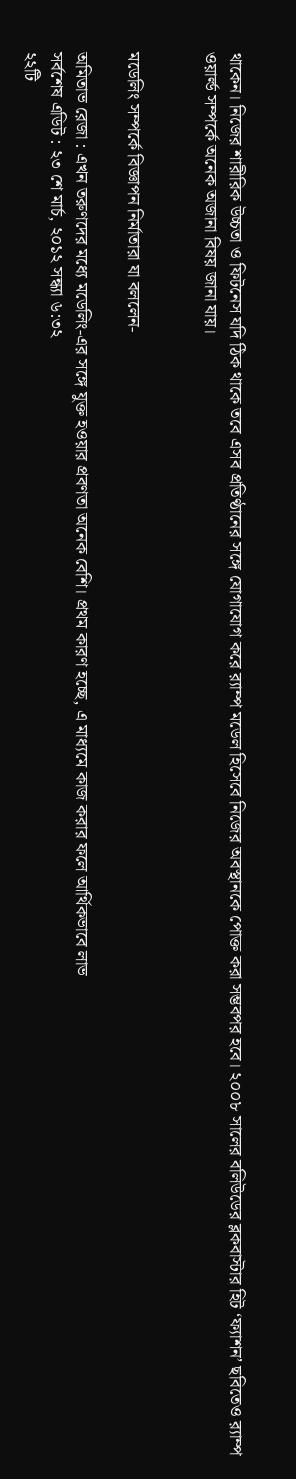থাকেন। নিজের শারীরিক উচ্চতা ও ফিটনেস যদি ঠিক থাকে তবে এসব প্রতিণ্ঠানের সঙ্গে যোগাযোগ করে র‌্যাম্প মডেল হিসেবে নিজের অবস্থানকে পোক্ত করা সম্ভবপর হবে। ২০০৮ সালের বলিউডের ব্লকবাস্টার হিট ‘ফ্যাশন’ ছবিতেও র‌্যাম্প ওয়ার্ল্ড সম্পর্কে অনেক অজানা বিষয় জানা যায়।


মডেলিং সম্পর্কে বিজ্ঞাপন নির্মাতারা যা বললেন-

অমিতাভ রেজা : এখন তরুণদের মধ্যে মডেলিং-এর সঙ্গে যুক্ত হওয়ার প্রবণতা অনেক বেশি। প্রথম কারণ হচ্ছে, এ মাধ্যমে কাজ করার ফলে আর্থিকভাবে লাভ
সর্বশেষ এডিট : ২৩ শে মার্চ, ২০১২ সন্ধ্যা ৬:৩২
২২টি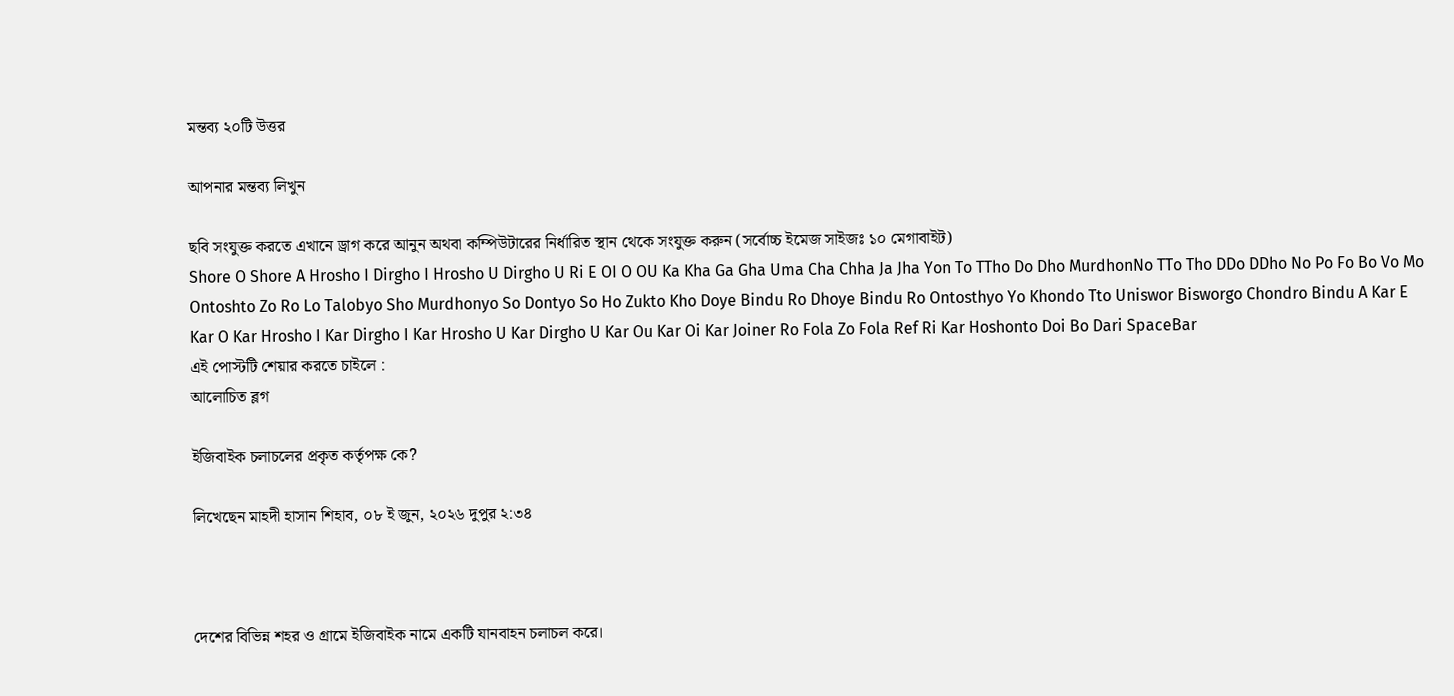মন্তব্য ২০টি উত্তর

আপনার মন্তব্য লিখুন

ছবি সংযুক্ত করতে এখানে ড্রাগ করে আনুন অথবা কম্পিউটারের নির্ধারিত স্থান থেকে সংযুক্ত করুন (সর্বোচ্চ ইমেজ সাইজঃ ১০ মেগাবাইট)
Shore O Shore A Hrosho I Dirgho I Hrosho U Dirgho U Ri E OI O OU Ka Kha Ga Gha Uma Cha Chha Ja Jha Yon To TTho Do Dho MurdhonNo TTo Tho DDo DDho No Po Fo Bo Vo Mo Ontoshto Zo Ro Lo Talobyo Sho Murdhonyo So Dontyo So Ho Zukto Kho Doye Bindu Ro Dhoye Bindu Ro Ontosthyo Yo Khondo Tto Uniswor Bisworgo Chondro Bindu A Kar E Kar O Kar Hrosho I Kar Dirgho I Kar Hrosho U Kar Dirgho U Kar Ou Kar Oi Kar Joiner Ro Fola Zo Fola Ref Ri Kar Hoshonto Doi Bo Dari SpaceBar
এই পোস্টটি শেয়ার করতে চাইলে :
আলোচিত ব্লগ

ইজিবাইক চলাচলের প্রকৃত কর্তৃপক্ষ কে?

লিখেছেন মাহদী হাসান শিহাব, ০৮ ই জুন, ২০২৬ দুপুর ২:৩৪



দেশের বিভিন্ন শহর ও গ্রামে ইজিবাইক নামে একটি যানবাহন চলাচল করে।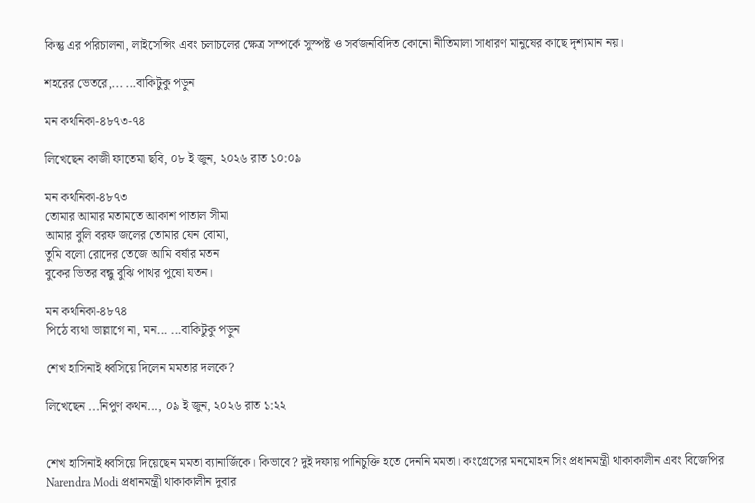কিন্তু এর পরিচালনা, লাইসেন্সিং এবং চলাচলের ক্ষেত্র সম্পর্কে সুস্পষ্ট ও সর্বজনবিদিত কোনো নীতিমালা সাধারণ মানুষের কাছে দৃশ্যমান নয়।

শহরের ভেতরে,... ...বাকিটুকু পড়ুন

মন কথনিকা-৪৮৭৩-৭৪

লিখেছেন কাজী ফাতেমা ছবি, ০৮ ই জুন, ২০২৬ রাত ১০:০৯

মন কথনিকা-৪৮৭৩
তোমার আমার মতামতে আকাশ পাতাল সীমা
আমার বুলি বরফ জলের তোমার যেন বোমা,
তুমি বলো রোদের তেজে আমি বর্ষার মতন
বুকের ভিতর বন্ধু বুঝি পাথর পুষো যতন।

মন কথনিকা-৪৮৭৪
পিঠে ব্যথা ভাল্লাগে না, মন... ...বাকিটুকু পড়ুন

শেখ হাসিনাই ধ্বসিয়ে দিলেন মমতার দলকে?

লিখেছেন ...নিপুণ কথন..., ০৯ ই জুন, ২০২৬ রাত ১:২২


শেখ হাসিনাই ধ্বসিয়ে দিয়েছেন মমতা ব্যানার্জিকে। কিভাবে? দুই দফায় পানিচুক্তি হতে দেননি মমতা। কংগ্রেসের মনমোহন সিং প্রধানমন্ত্রী থাকাকালীন এবং বিজেপির Narendra Modi প্রধানমন্ত্রী থাকাকালীন দুবার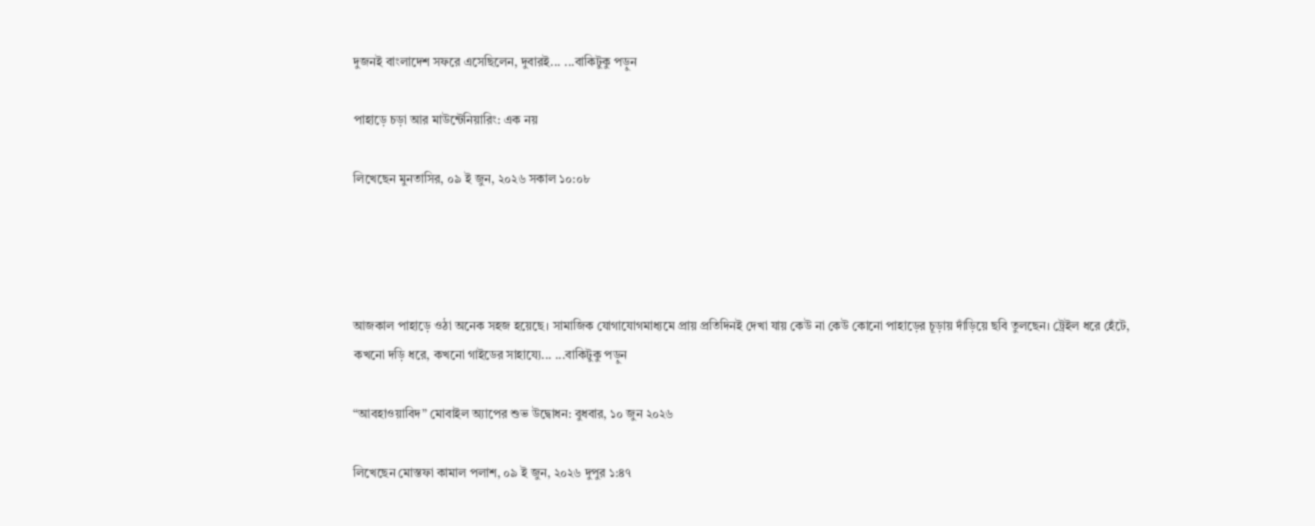দুজনই বাংলাদেশ সফরে এসেছিলেন, দুবারই... ...বাকিটুকু পড়ুন

পাহাড়ে চড়া আর মাউন্টেনিয়ারিং: এক নয়

লিখেছেন মুনতাসির, ০৯ ই জুন, ২০২৬ সকাল ১০:০৮




আজকাল পাহাড়ে ওঠা অনেক সহজ হয়েছে। সামাজিক যোগাযোগমাধ্যমে প্রায় প্রতিদিনই দেখা যায় কেউ না কেউ কোনো পাহাড়ের চূড়ায় দাঁড়িয়ে ছবি তুলছেন। ট্রেইল ধরে হেঁটে, কখনো দড়ি ধরে, কখনো গাইডের সাহায্যে... ...বাকিটুকু পড়ুন

“আবহাওয়াবিদ” মোবাইল অ্যাপের শুভ উদ্বোধন: বুধবার, ১০ জুন ২০২৬

লিখেছেন মোস্তফা কামাল পলাশ, ০৯ ই জুন, ২০২৬ দুপুর ১:৪৭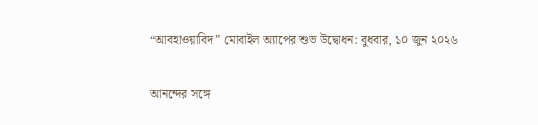“আবহাওয়াবিদ” মোবাইল অ্যাপের শুভ উদ্বোধন: বুধবার, ১০ জুন ২০২৬

আনন্দের সঙ্গে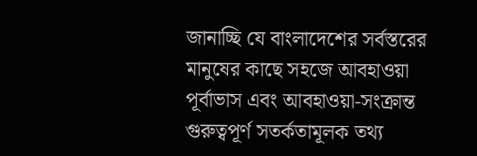জানাচ্ছি যে বাংলাদেশের সর্বস্তরের মানুষের কাছে সহজে আবহাওয়া পূর্বাভাস এবং আবহাওয়া-সংক্রান্ত গুরুত্বপূর্ণ সতর্কতামূলক তথ্য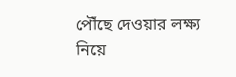পৌঁছে দেওয়ার লক্ষ্য নিয়ে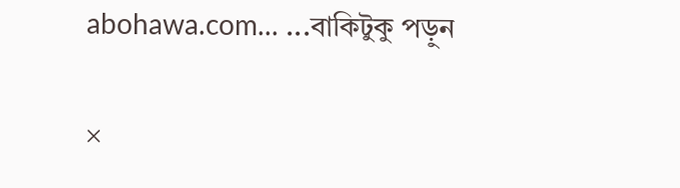abohawa.com... ...বাকিটুকু পড়ুন

×